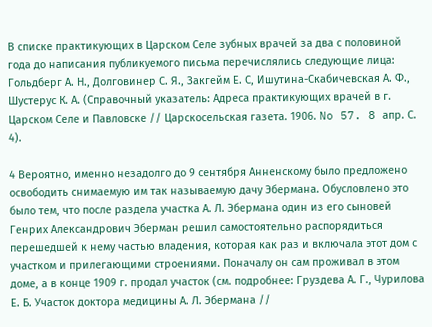В списке практикующих в Царском Селе зубных врачей за два с половиной года до написания публикуемого письма перечислялись следующие лица: Гольдберг А. Н., Долговинер С. Я., Закгейм Е. С, Ишутина-Скабичевская А. Ф., Шустерус К. А. (Справочный указатель: Адреса практикующих врачей в г. Царском Селе и Павловске // Царскосельская газета. 1906. No 57. 8 апр. С. 4).

4 Вероятно, именно незадолго до 9 сентября Анненскому было предложено освободить снимаемую им так называемую дачу Эбермана. Обусловлено это было тем, что после раздела участка А. Л. Эбермана один из его сыновей Генрих Александрович Эберман решил самостоятельно распорядиться перешедшей к нему частью владения, которая как раз и включала этот дом с участком и прилегающими строениями. Поначалу он сам проживал в этом доме, а в конце 1909 г. продал участок (см. подробнее: Груздева А. Г., Чурилова Е. Б. Участок доктора медицины А. Л. Эбермана //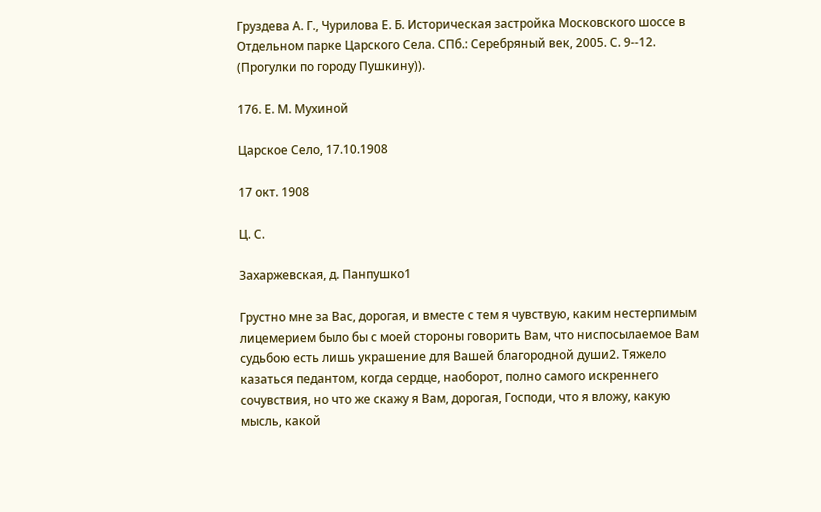Груздева А. Г., Чурилова Е. Б. Историческая застройка Московского шоссе в Отдельном парке Царского Села. СПб.: Серебряный век, 2005. С. 9--12. (Прогулки по городу Пушкину)).

176. Е. М. Мухиной

Царское Село, 17.10.1908

17 окт. 1908

Ц. С.

Захаржевская, д. Панпушко1

Грустно мне за Вас, дорогая, и вместе с тем я чувствую, каким нестерпимым лицемерием было бы с моей стороны говорить Вам, что ниспосылаемое Вам судьбою есть лишь украшение для Вашей благородной души2. Тяжело казаться педантом, когда сердце, наоборот, полно самого искреннего сочувствия, но что же скажу я Вам, дорогая, Господи, что я вложу, какую мысль, какой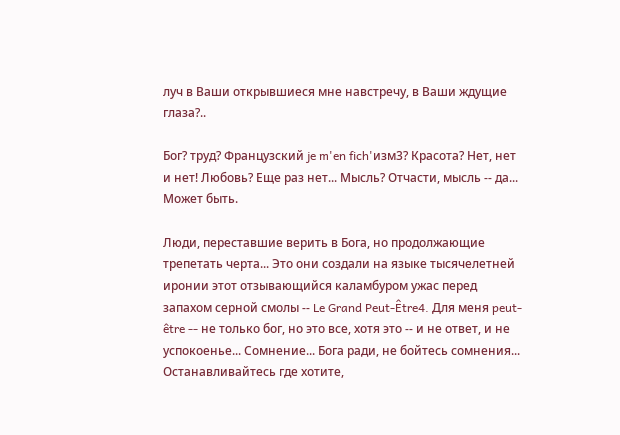луч в Ваши открывшиеся мне навстречу, в Ваши ждущие глаза?..

Бог? труд? Французский je m'en fich'изм3? Красота? Нет, нет и нет! Любовь? Еще раз нет... Мысль? Отчасти, мысль -- да... Может быть.

Люди, переставшие верить в Бога, но продолжающие трепетать черта... Это они создали на языке тысячелетней иронии этот отзывающийся каламбуром ужас перед запахом серной смолы -- Le Grand Peut-Être4. Для меня peut-être -- не только бог, но это все, хотя это -- и не ответ, и не успокоенье... Сомнение... Бога ради, не бойтесь сомнения... Останавливайтесь где хотите,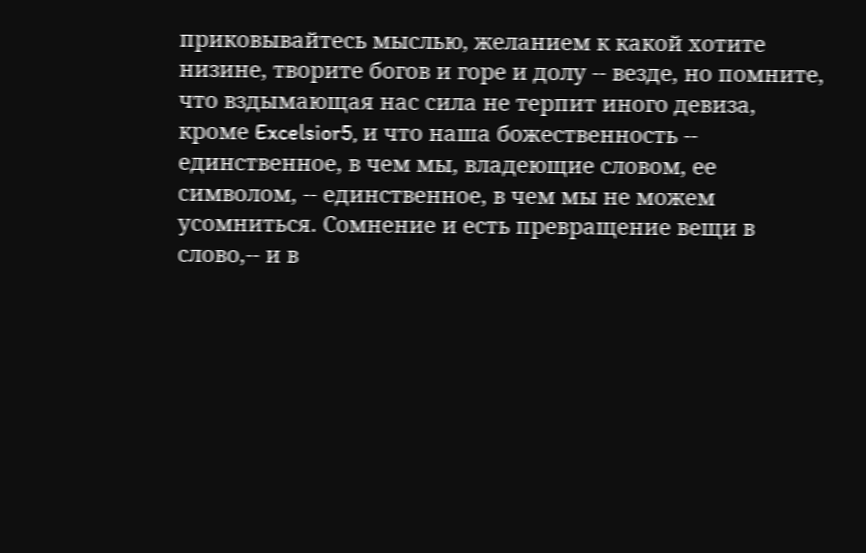приковывайтесь мыслью, желанием к какой хотите низине, творите богов и горе и долу -- везде, но помните, что вздымающая нас сила не терпит иного девиза, кроме Excelsior5, и что наша божественность -- единственное, в чем мы, владеющие словом, ее символом, -- единственное, в чем мы не можем усомниться. Сомнение и есть превращение вещи в слово,-- и в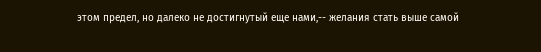этом предел, но далеко не достигнутый еще нами,-- желания стать выше самой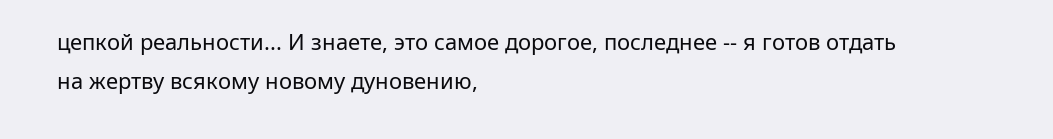цепкой реальности... И знаете, это самое дорогое, последнее -- я готов отдать на жертву всякому новому дуновению,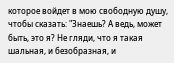которое войдет в мою свободную душу, чтобы сказать: "Знаешь? А ведь, может быть, это я? Не гляди, что я такая шальная, и безобразная, и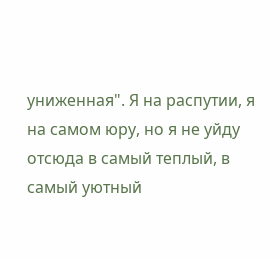униженная". Я на распутии, я на самом юру, но я не уйду отсюда в самый теплый, в самый уютный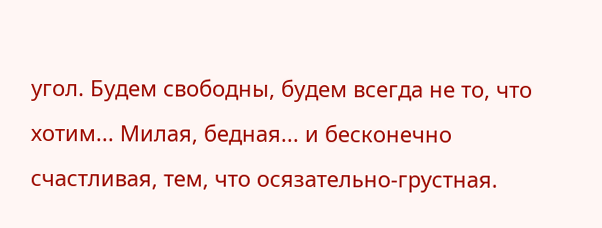угол. Будем свободны, будем всегда не то, что хотим... Милая, бедная... и бесконечно счастливая, тем, что осязательно-грустная.